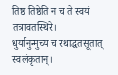तिष्ठ तिष्ठेति न च ते स्वयं तत्रावतस्थिरे।
धुर्यानुन्मुच्य च रथाद्धतसूतात् स्वलंकृतान्।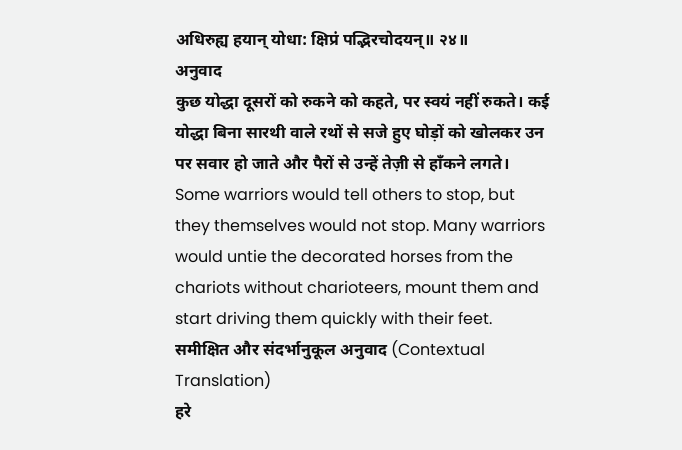अधिरुह्य हयान् योधा: क्षिप्रं पद्भिरचोदयन्॥ २४॥
अनुवाद
कुछ योद्धा दूसरों को रुकने को कहते, पर स्वयं नहीं रुकते। कई योद्धा बिना सारथी वाले रथों से सजे हुए घोड़ों को खोलकर उन पर सवार हो जाते और पैरों से उन्हें तेज़ी से हाँकने लगते।
Some warriors would tell others to stop, but they themselves would not stop. Many warriors would untie the decorated horses from the chariots without charioteers, mount them and start driving them quickly with their feet.
समीक्षित और संदर्भानुकूल अनुवाद (Contextual Translation)
हरे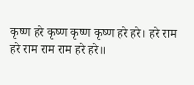कृष्ण हरे कृष्ण कृष्ण कृष्ण हरे हरे। हरे राम हरे राम राम राम हरे हरे॥